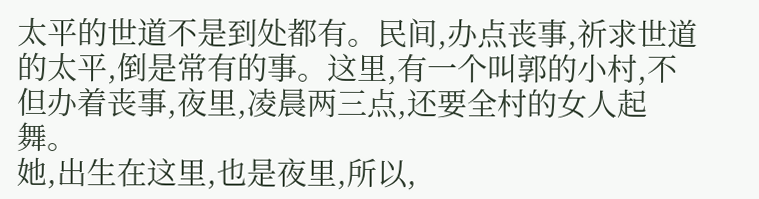太平的世道不是到处都有。民间,办点丧事,祈求世道的太平,倒是常有的事。这里,有一个叫郭的小村,不但办着丧事,夜里,凌晨两三点,还要全村的女人起舞。
她,出生在这里,也是夜里,所以,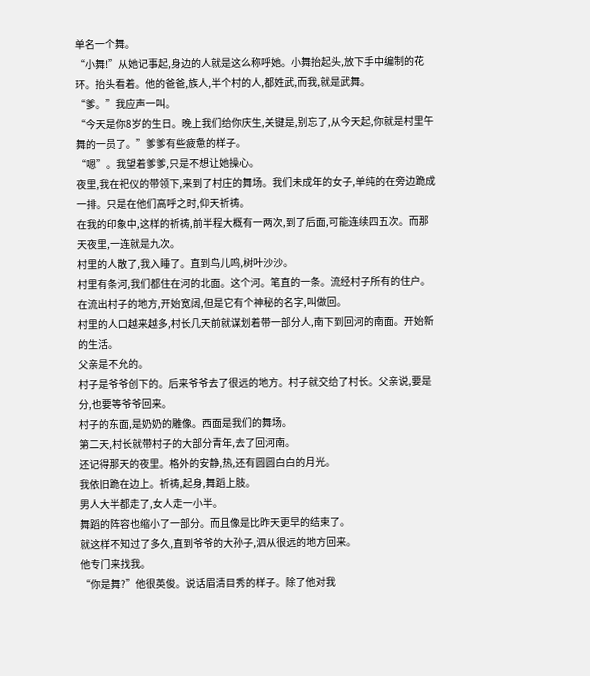单名一个舞。
“小舞!”从她记事起,身边的人就是这么称呼她。小舞抬起头,放下手中编制的花环。抬头看着。他的爸爸,族人,半个村的人,都姓武,而我,就是武舞。
“爹。”我应声一叫。
“今天是你8岁的生日。晚上我们给你庆生,关键是,别忘了,从今天起,你就是村里午舞的一员了。”爹爹有些疲惫的样子。
“嗯”。我望着爹爹,只是不想让她操心。
夜里,我在祀仪的带领下,来到了村庄的舞场。我们未成年的女子,单纯的在旁边跪成一排。只是在他们高呼之时,仰天祈祷。
在我的印象中,这样的祈祷,前半程大概有一两次,到了后面,可能连续四五次。而那天夜里,一连就是九次。
村里的人散了,我入睡了。直到鸟儿鸣,树叶沙沙。
村里有条河,我们都住在河的北面。这个河。笔直的一条。流经村子所有的住户。在流出村子的地方,开始宽阔,但是它有个神秘的名字,叫做回。
村里的人口越来越多,村长几天前就谋划着带一部分人,南下到回河的南面。开始新的生活。
父亲是不允的。
村子是爷爷创下的。后来爷爷去了很远的地方。村子就交给了村长。父亲说,要是分,也要等爷爷回来。
村子的东面,是奶奶的雕像。西面是我们的舞场。
第二天,村长就带村子的大部分青年,去了回河南。
还记得那天的夜里。格外的安静,热,还有圆圆白白的月光。
我依旧跪在边上。祈祷,起身,舞蹈上肢。
男人大半都走了,女人走一小半。
舞蹈的阵容也缩小了一部分。而且像是比昨天更早的结束了。
就这样不知过了多久,直到爷爷的大孙子,泗从很远的地方回来。
他专门来找我。
“你是舞?”他很英俊。说话眉清目秀的样子。除了他对我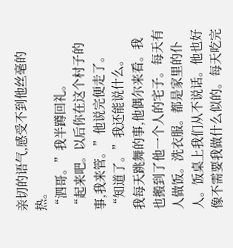亲切的语气,感受不到他丝毫的热。
“泗哥。”我半蹲回礼。
“起来吧。以后你在这个村子的事,我来管。”他说完便走了。
“知道了。”我还能说什么。
我每天跳舞的事,他偶尔来看。我也搬到了他一个人的宅子。每天有人做饭。洗衣服。都是家里的仆人。饭桌上我们从不说话。他也好像不需要我做什么似的。每天吃完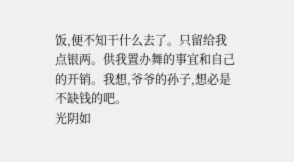饭,便不知干什么去了。只留给我点银两。供我置办舞的事宜和自己的开销。我想,爷爷的孙子,想必是不缺钱的吧。
光阴如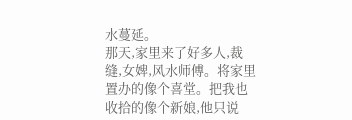水蔓延。
那天,家里来了好多人,裁缝,女婢,风水师傅。将家里置办的像个喜堂。把我也收拾的像个新娘,他只说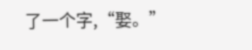了一个字,“娶。”